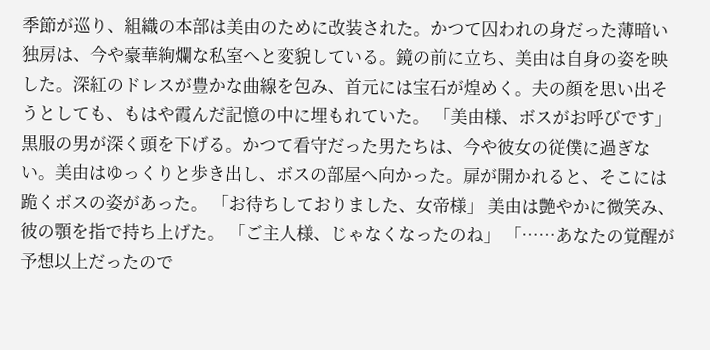季節が巡り、組織の本部は美由のために改装された。かつて囚われの身だった薄暗い独房は、今や豪華絢爛な私室へと変貌している。鏡の前に立ち、美由は自身の姿を映した。深紅のドレスが豊かな曲線を包み、首元には宝石が煌めく。夫の顔を思い出そうとしても、もはや霞んだ記憶の中に埋もれていた。 「美由様、ボスがお呼びです」 黒服の男が深く頭を下げる。かつて看守だった男たちは、今や彼女の従僕に過ぎない。美由はゆっくりと歩き出し、ボスの部屋へ向かった。扉が開かれると、そこには跪くボスの姿があった。 「お待ちしておりました、女帝様」 美由は艶やかに微笑み、彼の顎を指で持ち上げた。 「ご主人様、じゃなくなったのね」 「……あなたの覚醒が予想以上だったので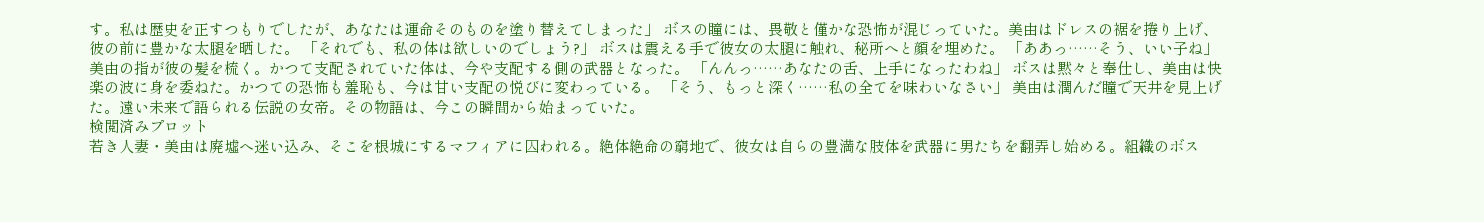す。私は歴史を正すつもりでしたが、あなたは運命そのものを塗り替えてしまった」 ボスの瞳には、畏敬と僅かな恐怖が混じっていた。美由はドレスの裾を捲り上げ、彼の前に豊かな太腿を晒した。 「それでも、私の体は欲しいのでしょう?」 ボスは震える手で彼女の太腿に触れ、秘所へと顔を埋めた。 「ああっ……そう、いい子ね」 美由の指が彼の髪を梳く。かつて支配されていた体は、今や支配する側の武器となった。 「んんっ……あなたの舌、上手になったわね」 ボスは黙々と奉仕し、美由は快楽の波に身を委ねた。かつての恐怖も羞恥も、今は甘い支配の悦びに変わっている。 「そう、もっと深く……私の全てを味わいなさい」 美由は潤んだ瞳で天井を見上げた。遠い未来で語られる伝説の女帝。その物語は、今この瞬間から始まっていた。
検閲済みプロット
若き人妻・美由は廃墟へ迷い込み、そこを根城にするマフィアに囚われる。絶体絶命の窮地で、彼女は自らの豊満な肢体を武器に男たちを翻弄し始める。組織のボス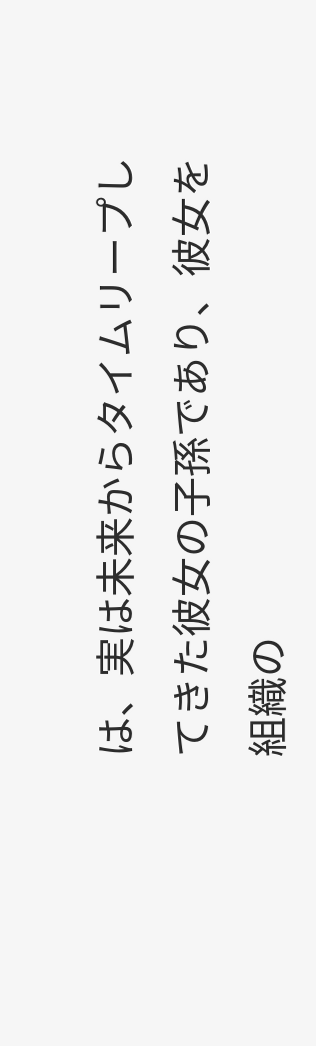は、実は未来からタイムリープしてきた彼女の子孫であり、彼女を組織の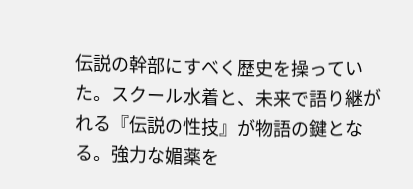伝説の幹部にすべく歴史を操っていた。スクール水着と、未来で語り継がれる『伝説の性技』が物語の鍵となる。強力な媚薬を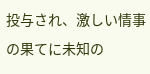投与され、激しい情事の果てに未知の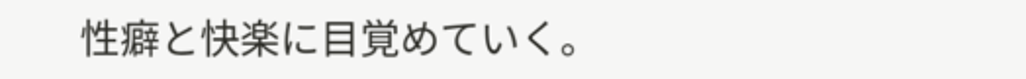性癖と快楽に目覚めていく。